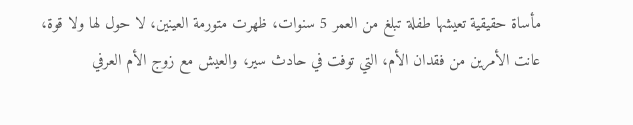مأساة حقيقية تعيشها طفلة تبلغ من العمر 5 سنوات، ظهرت متورمة العينين، لا حول لها ولا قوة، عانت الأمرين من فقدان الأم، التي توفت في حادث سير، والعيش مع زوج الأم العرفي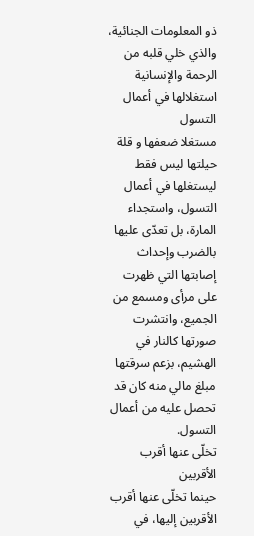ذو المعلومات الجنائية، والذي خلي قلبه من الرحمة والإنسانية
استغلالها في أعمال التسول
مستغلا ضعفها و قلة حيلتها ليس فقط ليستغلها في أعمال التسول، واستجداء المارة، بل تعدّى عليها بالضرب وإحداث إصابتها التي ظهرت على مرأى ومسمع من الجميع، وانتشرت صورتها كالنار في الهشيم، بزعم سرقتها مبلغ مالي منه كان قد تحصل عليه من أعمال التسول.
تخلّى عنها أقرب الأقربين
حينما تخلّى عنها أقرب الأقربين إليها، في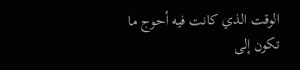الوقت الذي كانت فيه أحوج ما تكون إلى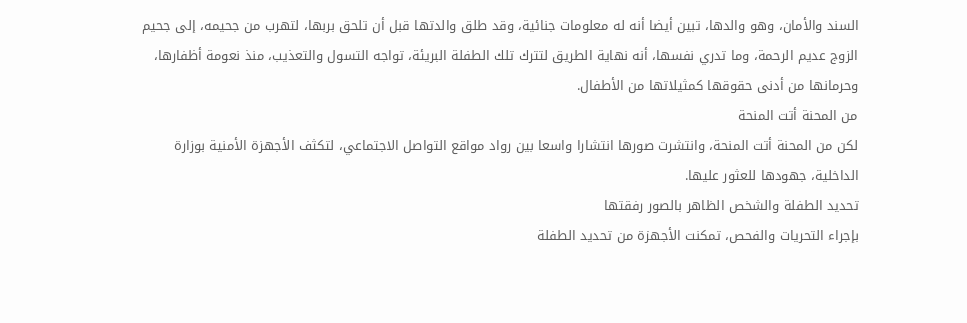السند والأمان، وهو والدها، تبين أيضا أنه له معلومات جنائية، وقد طلق والدتها قبل أن تلحق بربها، لتهرب من جحيمه، إلى جحيم الزوج عديم الرحمة، وما تدري نفسها، أنه نهاية الطريق لتترك تلك الطفلة البريئة، تواجه التسول والتعذيب، منذ نعومة أظفارها، وحرمانها من أدنى حقوقها كمثيلاتها من الأطفال.
من المحنة أتت المنحة
لكن من المحنة أتت المنحة، وانتشرت صورها انتشارا واسعا بين رواد مواقع التواصل الاجتماعي، لتكثف الأجهزة الأمنية بوزارة الداخلية، جهودها للعثور عليها.
تحديد الطفلة والشخص الظاهر بالصور رفقتها
بإجراء التحريات والفحص، تمكنت الأجهزة من تحديد الطفلة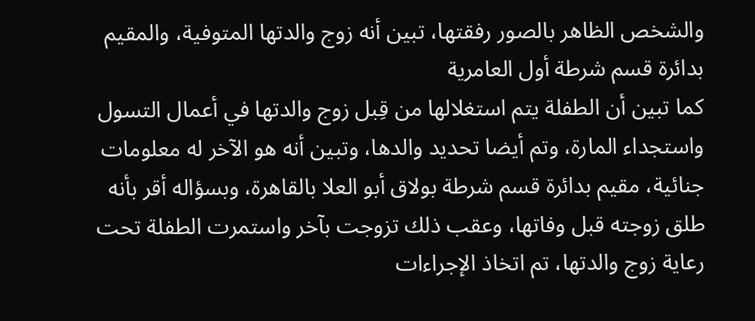والشخص الظاهر بالصور رفقتها، تبين أنه زوج والدتها المتوفية، والمقيم بدائرة قسم شرطة أول العامرية
كما تبين أن الطفلة يتم استغلالها من قِبل زوج والدتها في أعمال التسول واستجداء المارة، وتم أيضا تحديد والدها، وتبين أنه هو الآخر له معلومات جنائية، مقيم بدائرة قسم شرطة بولاق أبو العلا بالقاهرة، وبسؤاله أقر بأنه طلق زوجته قبل وفاتها، وعقب ذلك تزوجت بآخر واستمرت الطفلة تحت رعاية زوج والدتها، تم اتخاذ الإجراءات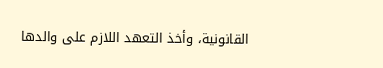القانونية، وأخذ التعهد اللازم على والدها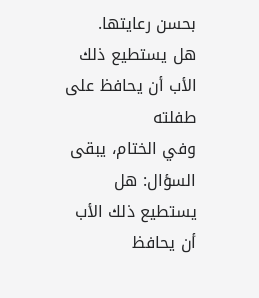بحسن رعايتها.
هل يستطيع ذلك الأب أن يحافظ على طفلته
وفي الختام، يبقى السؤال: هل يستطيع ذلك الأب أن يحافظ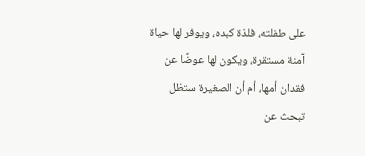على طفلته، فلذة كبده، ويوفر لها حياة آمنة مستقرة، ويكون لها عوضًا عن فقدان أمها، أم أن الصغيرة ستظل تبحث عن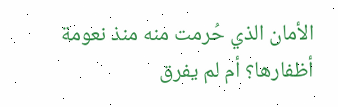الأمان الذي حُرمت منه منذ نعومة أظفارها؟ أم لم يفرق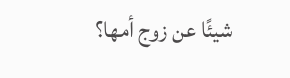شيئًا عن زوج أمها؟